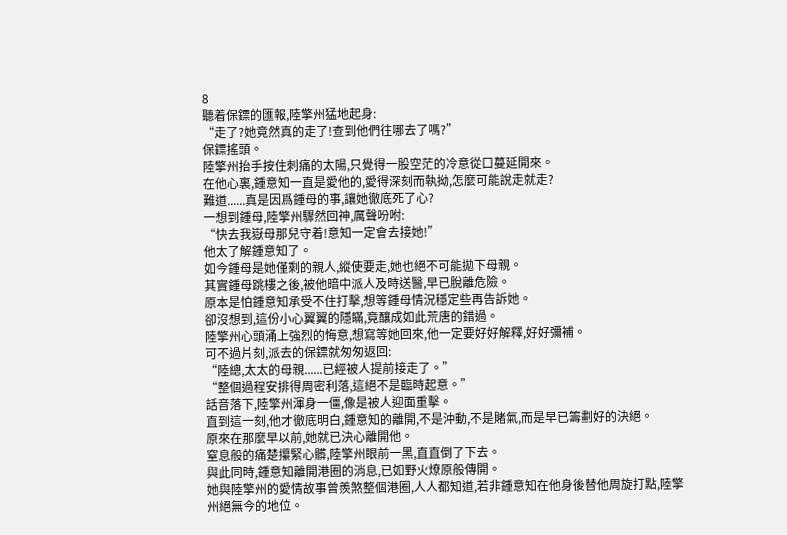8
聽着保鏢的匯報,陸擎州猛地起身:
“走了?她竟然真的走了!查到他們往哪去了嗎?”
保鏢搖頭。
陸擎州抬手按住刺痛的太陽,只覺得一股空茫的冷意從口蔓延開來。
在他心裏,鍾意知一直是愛他的,愛得深刻而執拗,怎麼可能說走就走?
難道......真是因爲鍾母的事,讓她徹底死了心?
一想到鍾母,陸擎州驟然回神,厲聲吩咐:
“快去我嶽母那兒守着!意知一定會去接她!”
他太了解鍾意知了。
如今鍾母是她僅剩的親人,縱使要走,她也絕不可能拋下母親。
其實鍾母跳樓之後,被他暗中派人及時送醫,早已脫離危險。
原本是怕鍾意知承受不住打擊,想等鍾母情況穩定些再告訴她。
卻沒想到,這份小心翼翼的隱瞞,竟釀成如此荒唐的錯過。
陸擎州心頭涌上強烈的悔意,想寫等她回來,他一定要好好解釋,好好彌補。
可不過片刻,派去的保鏢就匆匆返回:
“陸總,太太的母親......已經被人提前接走了。”
“整個過程安排得周密利落,這絕不是臨時起意。”
話音落下,陸擎州渾身一僵,像是被人迎面重擊。
直到這一刻,他才徹底明白,鍾意知的離開,不是沖動,不是賭氣,而是早已籌劃好的決絕。
原來在那麼早以前,她就已決心離開他。
窒息般的痛楚攥緊心髒,陸擎州眼前一黑,直直倒了下去。
與此同時,鍾意知離開港圈的消息,已如野火燎原般傳開。
她與陸擎州的愛情故事曾羨煞整個港圈,人人都知道,若非鍾意知在他身後替他周旋打點,陸擎州絕無今的地位。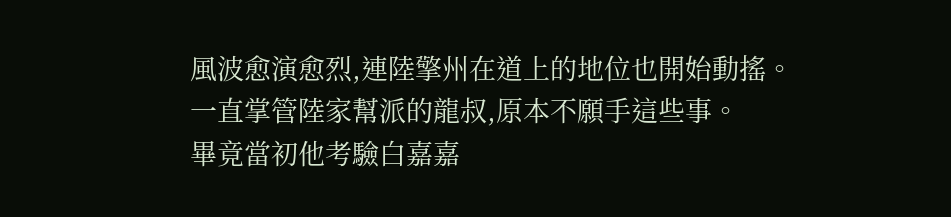風波愈演愈烈,連陸擎州在道上的地位也開始動搖。
一直掌管陸家幫派的龍叔,原本不願手這些事。
畢竟當初他考驗白嘉嘉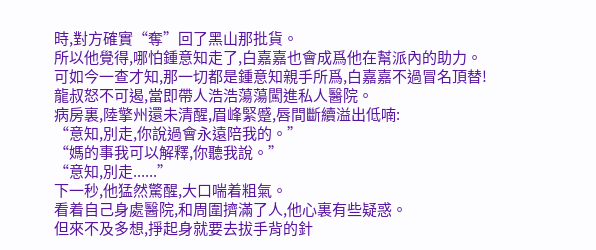時,對方確實“奪”回了黑山那批貨。
所以他覺得,哪怕鍾意知走了,白嘉嘉也會成爲他在幫派內的助力。
可如今一查才知,那一切都是鍾意知親手所爲,白嘉嘉不過冒名頂替!
龍叔怒不可遏,當即帶人浩浩蕩蕩闖進私人醫院。
病房裏,陸擎州還未清醒,眉峰緊蹙,唇間斷續溢出低喃:
“意知,別走,你說過會永遠陪我的。”
“媽的事我可以解釋,你聽我說。”
“意知,別走......”
下一秒,他猛然驚醒,大口喘着粗氣。
看着自己身處醫院,和周圍擠滿了人,他心裏有些疑惑。
但來不及多想,掙起身就要去拔手背的針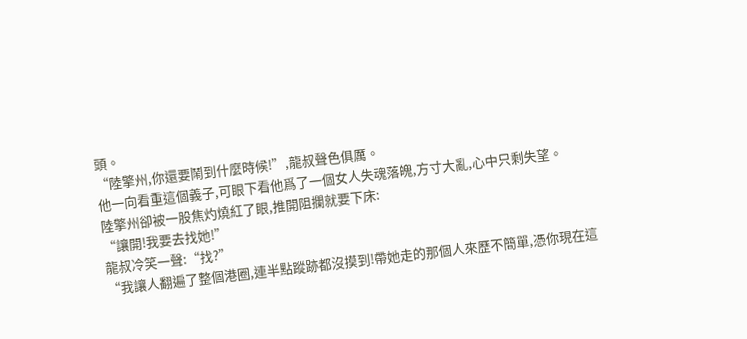頭。
“陸擎州,你還要鬧到什麼時候!”,龍叔聲色俱厲。
他一向看重這個義子,可眼下看他爲了一個女人失魂落魄,方寸大亂,心中只剩失望。
陸擎州卻被一股焦灼燒紅了眼,推開阻攔就要下床:
“讓開!我要去找她!”
龍叔冷笑一聲:“找?”
“我讓人翻遍了整個港圈,連半點蹤跡都沒摸到!帶她走的那個人來歷不簡單,憑你現在這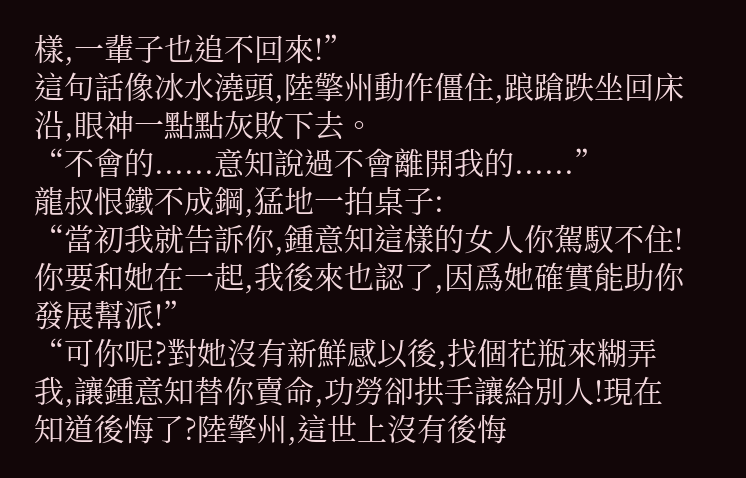樣,一輩子也追不回來!”
這句話像冰水澆頭,陸擎州動作僵住,踉蹌跌坐回床沿,眼神一點點灰敗下去。
“不會的......意知說過不會離開我的......”
龍叔恨鐵不成鋼,猛地一拍桌子:
“當初我就告訴你,鍾意知這樣的女人你駕馭不住!你要和她在一起,我後來也認了,因爲她確實能助你發展幫派!”
“可你呢?對她沒有新鮮感以後,找個花瓶來糊弄我,讓鍾意知替你賣命,功勞卻拱手讓給別人!現在知道後悔了?陸擎州,這世上沒有後悔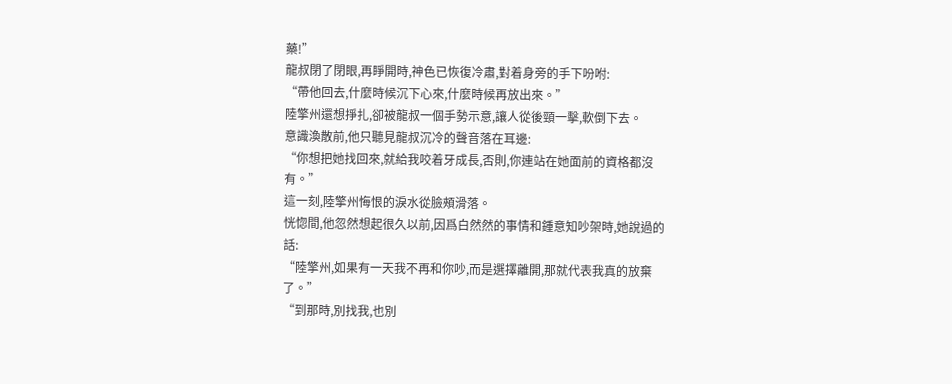藥!”
龍叔閉了閉眼,再睜開時,神色已恢復冷肅,對着身旁的手下吩咐:
“帶他回去,什麼時候沉下心來,什麼時候再放出來。”
陸擎州還想掙扎,卻被龍叔一個手勢示意,讓人從後頸一擊,軟倒下去。
意識渙散前,他只聽見龍叔沉冷的聲音落在耳邊:
“你想把她找回來,就給我咬着牙成長,否則,你連站在她面前的資格都沒有。”
這一刻,陸擎州悔恨的淚水從臉頰滑落。
恍惚間,他忽然想起很久以前,因爲白然然的事情和鍾意知吵架時,她說過的話:
“陸擎州,如果有一天我不再和你吵,而是選擇離開,那就代表我真的放棄了。”
“到那時,別找我,也別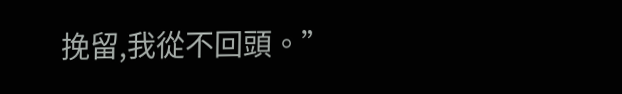挽留,我從不回頭。”